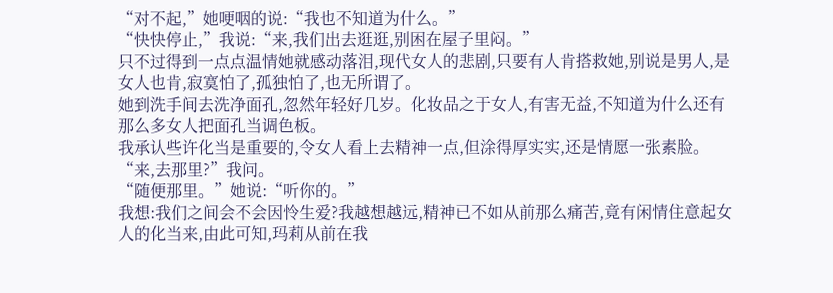“对不起,”她哽咽的说:“我也不知道为什么。”
“快快停止,”我说:“来,我们出去逛逛,别困在屋子里闷。”
只不过得到一点点温情她就感动落泪,现代女人的悲剧,只要有人肯搭救她,别说是男人,是女人也肯,寂寞怕了,孤独怕了,也无所谓了。
她到洗手间去洗净面孔,忽然年轻好几岁。化妆品之于女人,有害无益,不知道为什么还有那么多女人把面孔当调色板。
我承认些许化当是重要的,令女人看上去精神一点,但涂得厚实实,还是情愿一张素脸。
“来,去那里?”我问。
“随便那里。”她说:“听你的。”
我想:我们之间会不会因怜生爱?我越想越远,精神已不如从前那么痛苦,竟有闲情住意起女人的化当来,由此可知,玛莉从前在我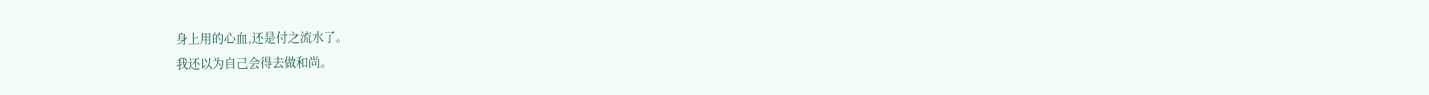身上用的心血,还是付之流水了。
我还以为自己会得去做和尚。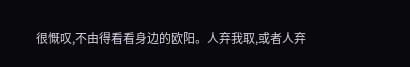很慨叹,不由得看看身边的欧阳。人弃我取,或者人弃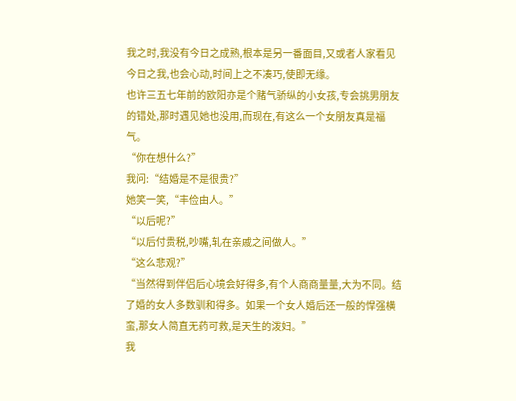我之时,我没有今日之成熟,根本是另一番面目,又或者人家看见今日之我,也会心动,时间上之不凑巧,使即无缘。
也许三五七年前的欧阳亦是个赌气骄纵的小女孩,专会挑男朋友的错处,那时遇见她也没用,而现在,有这么一个女朋友真是福气。
“你在想什么?”
我问:“结婚是不是很贵?”
她笑一笑,“丰俭由人。”
“以后呢?”
“以后付贵税,吵嘴,轧在亲戚之间做人。”
“这么悲观?”
“当然得到伴侣后心境会好得多,有个人商商量量,大为不同。结了婚的女人多数驯和得多。如果一个女人婚后还一般的悍强横蛮,那女人简直无药可救,是天生的泼妇。”
我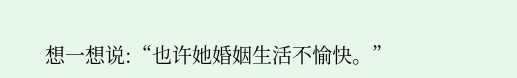想一想说:“也许她婚姻生活不愉快。”